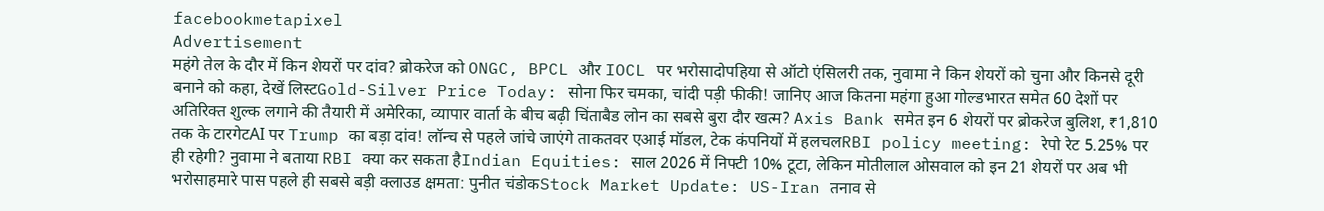facebookmetapixel
Advertisement
महंगे तेल के दौर में किन शेयरों पर दांव? ब्रोकरेज को ONGC, BPCL और IOCL पर भरोसादोपहिया से ऑटो एंसिलरी तक, नुवामा ने किन शेयरों को चुना और किनसे दूरी बनाने को कहा, देखें लिस्टGold-Silver Price Today: सोना फिर चमका, चांदी पड़ी फीकी! जानिए आज कितना महंगा हुआ गोल्डभारत समेत 60 देशों पर अतिरिक्त शुल्क लगाने की तैयारी में अमेरिका, व्यापार वार्ता के बीच बढ़ी चिंताबैड लोन का सबसे बुरा दौर खत्म? Axis Bank समेत इन 6 शेयरों पर ब्रोकरेज बुलिश, ₹1,810 तक के टारगेटAI पर Trump का बड़ा दांव! लॉन्च से पहले जांचे जाएंगे ताकतवर एआई मॉडल, टेक कंपनियों में हलचलRBI policy meeting: रेपो रेट 5.25% पर ही रहेगी? नुवामा ने बताया RBI क्या कर सकता हैIndian Equities: साल 2026 में निफ्टी 10% टूटा, लेकिन मोतीलाल ओसवाल को इन 21 शेयरों पर अब भी भरोसाहमारे पास पहले ही सबसे बड़ी क्लाउड क्षमता: पुनीत चंडोकStock Market Update: US-Iran तनाव से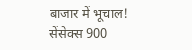बाजार में भूचाल! सेंसेक्स 900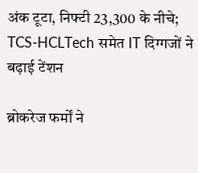अंक टूटा, निफ्टी 23,300 के नीचे; TCS-HCLTech समेत IT दिग्गजों ने बढ़ाई टेंशन

ब्रोकरेज फर्मों ने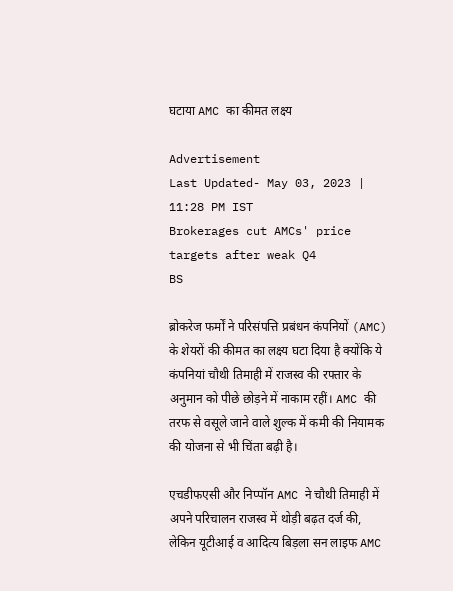घटाया AMC का कीमत लक्ष्य

Advertisement
Last Updated- May 03, 2023 | 11:28 PM IST
Brokerages cut AMCs' price targets after weak Q4
BS

ब्रोकरेज फर्मों ने परिसंपत्ति प्रबंधन कंपनियों (AMC) के शेयरों की कीमत का लक्ष्य घटा दिया है क्योंकि ये कंपनियां चौथी तिमाही में राजस्व की रफ्तार के अनुमान को पीछे छोड़ने में नाकाम रहीं। AMC की तरफ से वसूले जाने वाले शुल्क में कमी की नियामक की योजना से भी चिंता बढ़ी है।

एचडीफएसी और निप्पॉन AMC ने चौथी तिमाही में अपने परिचालन राजस्व में थोड़ी बढ़त दर्ज की, लेकिन यूटीआई व आदित्य बिड़ला सन लाइफ AMC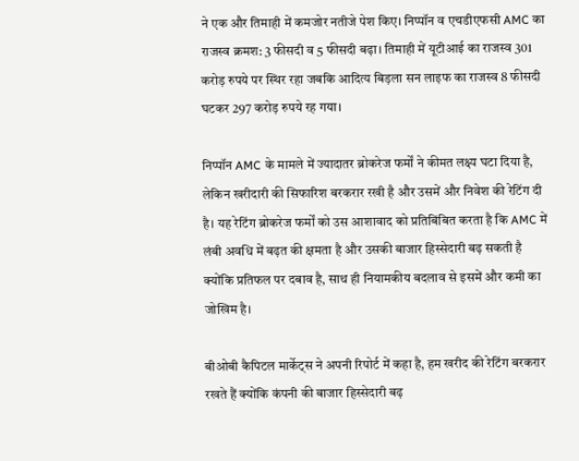ने एक और तिमाही में कमजोर नतीजे पेश किए। निप्पॉन व एचडीएफसी AMC का राजस्व क्रमश: 3 फीसदी व 5 फीसदी बढ़ा। तिमाही में यूटीआई का राजस्व 301 करोड़ रुपये पर स्थिर रहा जबकि आदित्य बिड़ला सन लाइफ का राजस्व 8 फीसदी घटकर 297 करोड़ रुपये रह गया।

निप्पॉन AMC के मामले में ज्यादातर ब्रोकरेज फर्मों ने कीमत लक्ष्य घटा दिया है, लेकिन खरीदारी की सिफारिश बरकरार रखी है और उसमें और निवेश की रेटिंग दी है। यह रेटिंग ब्रोकरेज फर्मों को उस आशावाद को प्रतिबिंबित करता है कि AMC में लंबी अवधि में बढ़त की क्षमता है और उसकी बाजार हिस्सेदारी बढ़ सकती है क्योंकि प्रतिफल पर दबाव है, साथ ही नियामकीय बदलाव से इसमें और कमी का जोखिम है।

बीओबी कैपिटल मार्केट्स ने अपनी रिपोर्ट में कहा है, हम खरीद की रेटिंग बरकरार रखते हैं क्योंकि कंपनी की बाजार हिस्सेदारी बढ़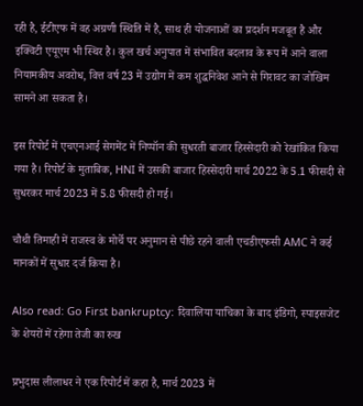रही है, ईटीएफ में वह अग्रणी स्थिति में है, साथ ही योजनाओं का प्रदर्शन मजबूत है और इक्विटी एयूएम भी स्थिर है। कुल खर्च अनुपात में संभावित बदलाव के रूप में आने वाला नियामकीय अवरोध, वित्त वर्ष 23 में उद्योग में कम शुद्ध‍निवेश आने से गिरावट का जोखिम सामने आ सकता है।

इस रिपोर्ट में एचएनआई सेगमेंट में निप्पॉन की सुधरती बाजार हिस्सेदारी को रेखांकित किया गया है। रिपोर्ट के मुताबिक, HNI में उसकी बाजार हिस्सेदारी मार्च 2022 के 5.1 फीसदी से सुधरकर मार्च 2023 में 5.8 फीसदी हो गई।

चौथी तिमाही में राजस्व के मोर्चे पर अनुमान से पीछे रहने वाली एचडीएफसी AMC ने कई मानकों में सुधार दर्ज किया है।

Also read: Go First bankruptcy: दिवालिया याचिका के बाद इंडिगो, स्पाइसजेट के शेयरों में रहेगा तेजी का रुख

प्रभुदास लीलाधर ने एक रिपोर्ट में कहा है, मार्च 2023 में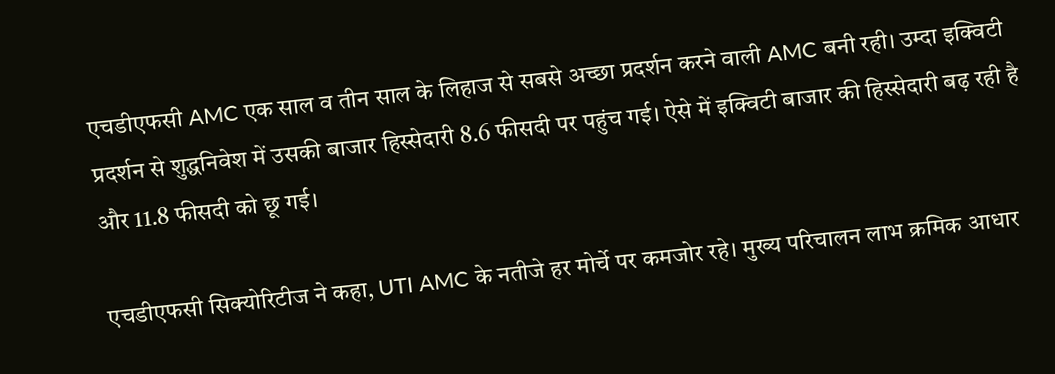एचडीएफसी AMC एक साल व तीन साल के लिहाज से सबसे अच्छा प्रदर्शन करने वाली AMC बनी रही। उम्दा इक्विटी प्रदर्शन से शुद्ध‍निवेश में उसकी बाजार हिस्सेदारी 8.6 फीसदी पर पहुंच गई। ऐसे में इक्विटी बाजार की हिस्सेदारी बढ़ रही है और 11.8 फीसदी को छू गई।

एचडीएफसी सिक्योरिटीज ने कहा, UTI AMC के नतीजे हर मोर्चे पर कमजोर रहे। मुख्य परिचालन लाभ क्रमिक आधार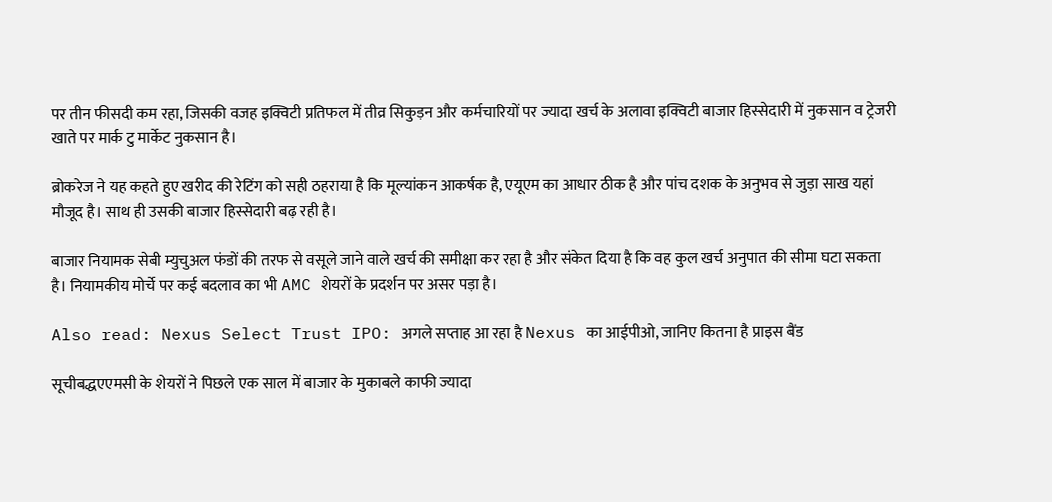पर तीन फीसदी कम रहा, जिसकी वजह इक्विटी प्रतिफल में तीव्र सिकुड़न और कर्मचारियों पर ज्यादा खर्च के अलावा इक्विटी बाजार हिस्सेदारी में नुकसान व ट्रेजरी खाते पर मार्क टु मार्केट नुकसान है।

ब्रोकरेज ने यह कहते हुए खरीद की रेटिंग को सही ठहराया है कि मूल्यांकन आकर्षक है, एयूएम का आधार ठीक है और पांच दशक के अनुभव से जुड़ा साख यहां मौजूद है। साथ ही उसकी बाजार हिस्सेदारी बढ़ रही है।

बाजार नियामक सेबी म्युचुअल फंडों की तरफ से वसूले जाने वाले खर्च की समीक्षा कर रहा है और संकेत दिया है कि वह कुल खर्च अनुपात की सीमा घटा सकता है। नियामकीय मोर्चे पर कई बदलाव का भी AMC शेयरों के प्रदर्शन पर असर पड़ा है।

Also read: Nexus Select Trust IPO: अगले सप्ताह आ रहा है Nexus का आईपीओ, जानिए कितना है प्राइस बैंड

सूचीबद्ध‍एएमसी के शेयरों ने पिछले एक साल में बाजार के मुकाबले काफी ज्यादा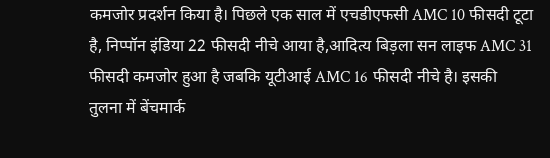कमजोर प्रदर्शन किया है। पिछले एक साल में एचडीएफसी AMC 10 फीसदी टूटा है, निप्पॉन इंडिया 22 फीसदी नीचे आया है,आदित्य बिड़ला सन लाइफ AMC 31 फीसदी कमजोर हुआ है जबकि यूटीआई AMC 16 फीसदी नीचे है। इसकी तुलना में बेंचमार्क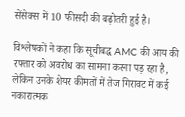सेंसेक्स में 10 फीसदी की बढ़ोतरी हुई है।

विश्लेषकों ने कहा कि सूचीबद्ध AMC की आय की रफ्तार को अवरोध का सामना करना पड़ रहा है, लेकिन उनके शेयर कीमतों में तेज गिरावट में कई नकारात्मक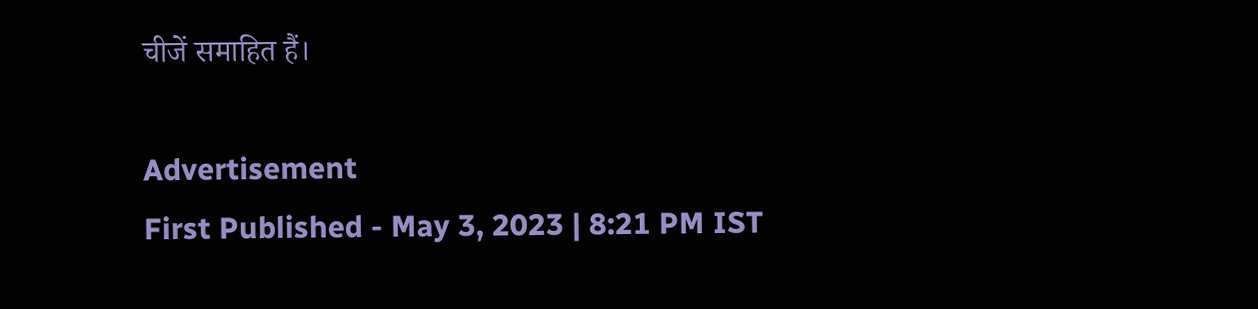चीजें समाहित हैं।

Advertisement
First Published - May 3, 2023 | 8:21 PM IST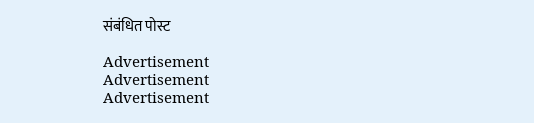संबंधित पोस्ट

Advertisement
Advertisement
Advertisement